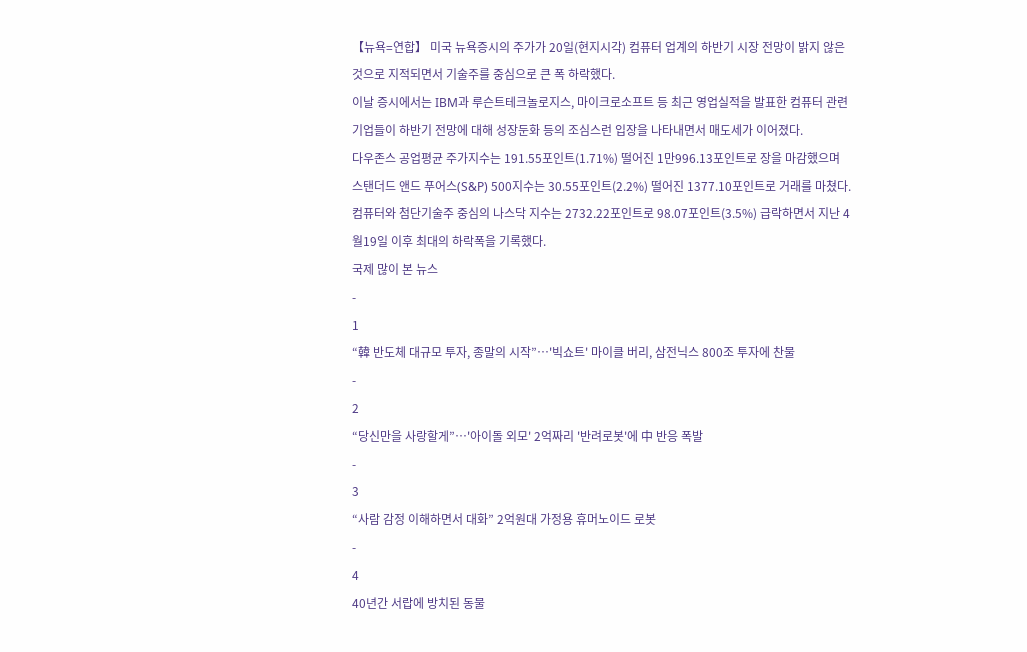【뉴욕=연합】 미국 뉴욕증시의 주가가 20일(현지시각) 컴퓨터 업계의 하반기 시장 전망이 밝지 않은 것으로 지적되면서 기술주를 중심으로 큰 폭 하락했다.
이날 증시에서는 IBM과 루슨트테크놀로지스, 마이크로소프트 등 최근 영업실적을 발표한 컴퓨터 관련 기업들이 하반기 전망에 대해 성장둔화 등의 조심스런 입장을 나타내면서 매도세가 이어졌다.
다우존스 공업평균 주가지수는 191.55포인트(1.71%) 떨어진 1만996.13포인트로 장을 마감했으며 스탠더드 앤드 푸어스(S&P) 500지수는 30.55포인트(2.2%) 떨어진 1377.10포인트로 거래를 마쳤다.
컴퓨터와 첨단기술주 중심의 나스닥 지수는 2732.22포인트로 98.07포인트(3.5%) 급락하면서 지난 4월19일 이후 최대의 하락폭을 기록했다.
국제 많이 본 뉴스
-
1
“韓 반도체 대규모 투자, 종말의 시작”…'빅쇼트' 마이클 버리, 삼전닉스 800조 투자에 찬물
-
2
“당신만을 사랑할게”…'아이돌 외모' 2억짜리 '반려로봇'에 中 반응 폭발
-
3
“사람 감정 이해하면서 대화” 2억원대 가정용 휴머노이드 로봇
-
4
40년간 서랍에 방치된 동물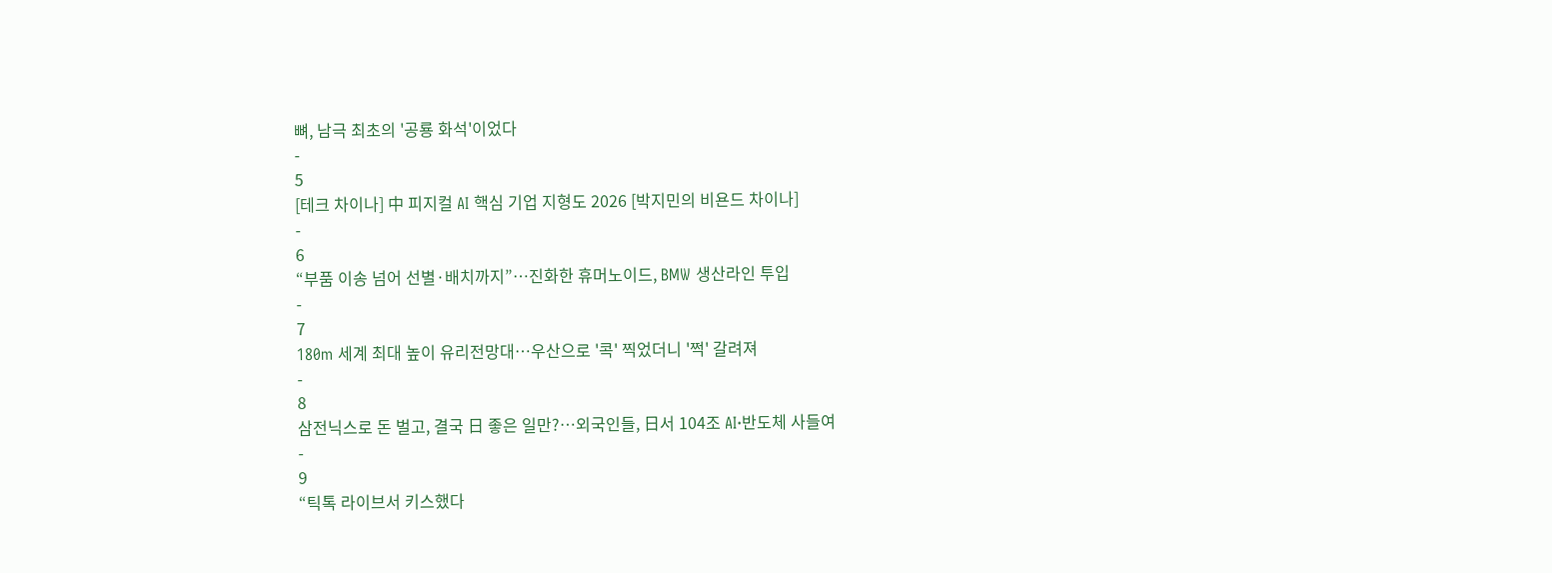뼈, 남극 최초의 '공룡 화석'이었다
-
5
[테크 차이나] 中 피지컬 AI 핵심 기업 지형도 2026 [박지민의 비욘드 차이나]
-
6
“부품 이송 넘어 선별·배치까지”…진화한 휴머노이드, BMW 생산라인 투입
-
7
180m 세계 최대 높이 유리전망대…우산으로 '콕' 찍었더니 '쩍' 갈려져
-
8
삼전닉스로 돈 벌고, 결국 日 좋은 일만?…외국인들, 日서 104조 AI·반도체 사들여
-
9
“틱톡 라이브서 키스했다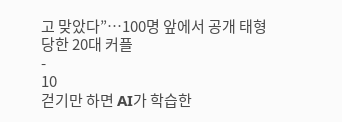고 맞았다”…100명 앞에서 공개 태형 당한 20대 커플
-
10
걷기만 하면 AI가 학습한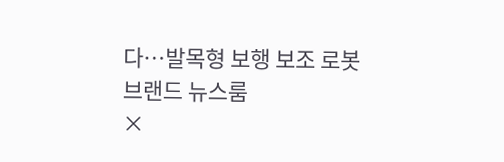다…발목형 보행 보조 로봇
브랜드 뉴스룸
×